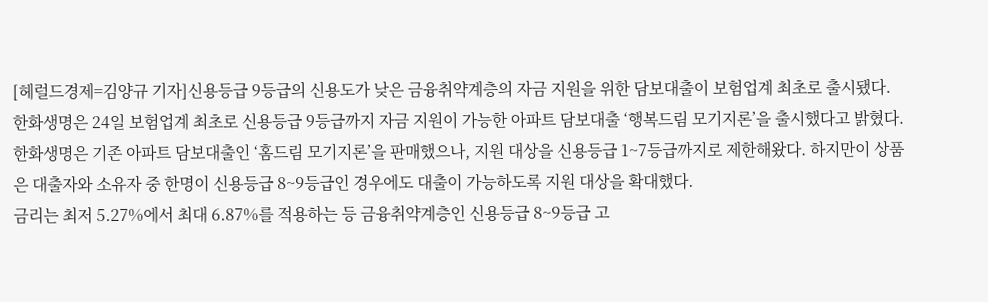[헤럴드경제=김양규 기자]신용등급 9등급의 신용도가 낮은 금융취약계층의 자금 지원을 위한 담보대출이 보험업계 최초로 출시됐다.
한화생명은 24일 보험업계 최초로 신용등급 9등급까지 자금 지원이 가능한 아파트 담보대출 ‘행복드림 모기지론’을 출시했다고 밝혔다. 한화생명은 기존 아파트 담보대출인 ‘홈드림 모기지론’을 판매했으나, 지원 대상을 신용등급 1~7등급까지로 제한해왔다. 하지만이 상품은 대출자와 소유자 중 한명이 신용등급 8~9등급인 경우에도 대출이 가능하도록 지원 대상을 확대했다.
금리는 최저 5.27%에서 최대 6.87%를 적용하는 등 금융취약계층인 신용등급 8~9등급 고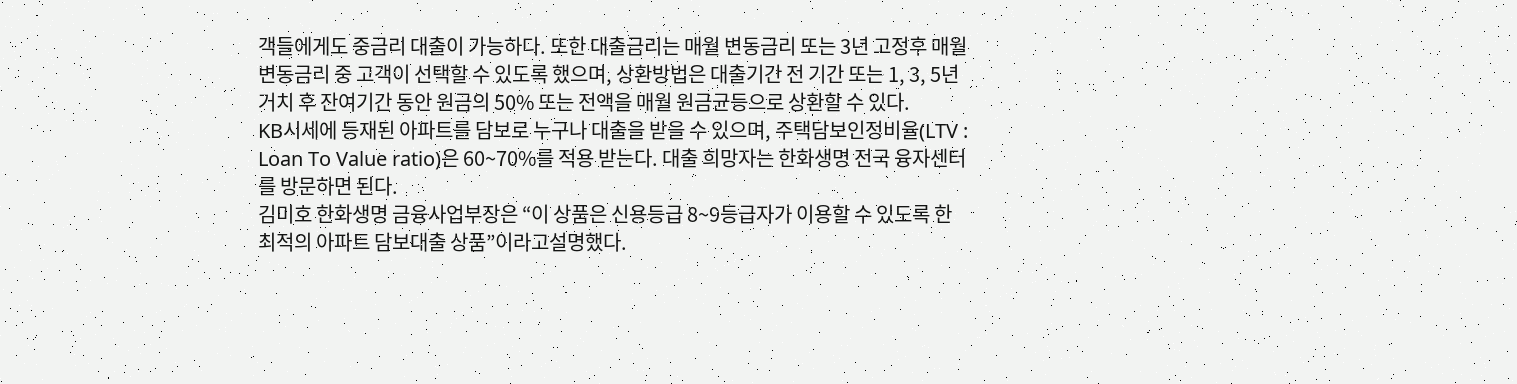객들에게도 중금리 대출이 가능하다. 또한 대출금리는 매월 변동금리 또는 3년 고정후 매월변동금리 중 고객이 선택할 수 있도록 했으며, 상환방법은 대출기간 전 기간 또는 1, 3, 5년 거치 후 잔여기간 동안 원금의 50% 또는 전액을 매월 원금균등으로 상환할 수 있다.
KB시세에 등재된 아파트를 담보로 누구나 대출을 받을 수 있으며, 주택담보인정비율(LTV : Loan To Value ratio)은 60~70%를 적용 받는다. 대출 희망자는 한화생명 전국 융자센터를 방문하면 된다.
김미호 한화생명 금융사업부장은 “이 상품은 신용등급 8~9등급자가 이용할 수 있도록 한 최적의 아파트 담보대출 상품”이라고설명했다.